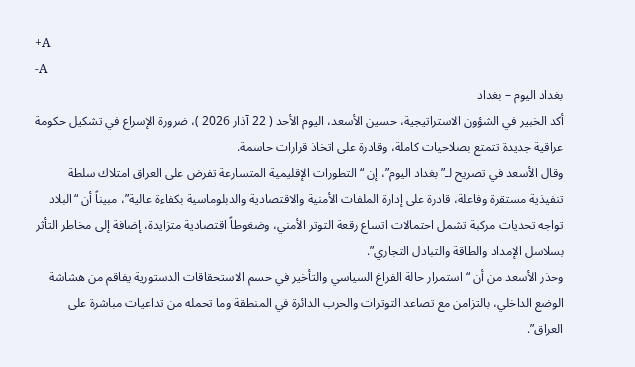+A
-A
بغداد اليوم – بغداد
أكد الخبير في الشؤون الاستراتيجية، حسين الأسعد، اليوم الأحد ( 22 آذار 2026 )، ضرورة الإسراع في تشكيل حكومة عراقية جديدة تتمتع بصلاحيات كاملة، وقادرة على اتخاذ قرارات حاسمة.
وقال الأسعد في تصريح لـ”بغداد اليوم”، إن “التطورات الإقليمية المتسارعة تفرض على العراق امتلاك سلطة تنفيذية مستقرة وفاعلة، قادرة على إدارة الملفات الأمنية والاقتصادية والدبلوماسية بكفاءة عالية”، مبيناً أن “البلاد تواجه تحديات مركبة تشمل احتمالات اتساع رقعة التوتر الأمني، وضغوطاً اقتصادية متزايدة، إضافة إلى مخاطر التأثر بسلاسل الإمداد والطاقة والتبادل التجاري”.
وحذر الأسعد من أن “استمرار حالة الفراغ السياسي والتأخير في حسم الاستحقاقات الدستورية يفاقم من هشاشة الوضع الداخلي، بالتزامن مع تصاعد التوترات والحرب الدائرة في المنطقة وما تحمله من تداعيات مباشرة على العراق”.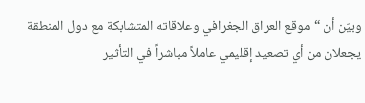وبيّن أن “موقع العراق الجغرافي وعلاقاته المتشابكة مع دول المنطقة يجعلان من أي تصعيد إقليمي عاملاً مباشراً في التأثير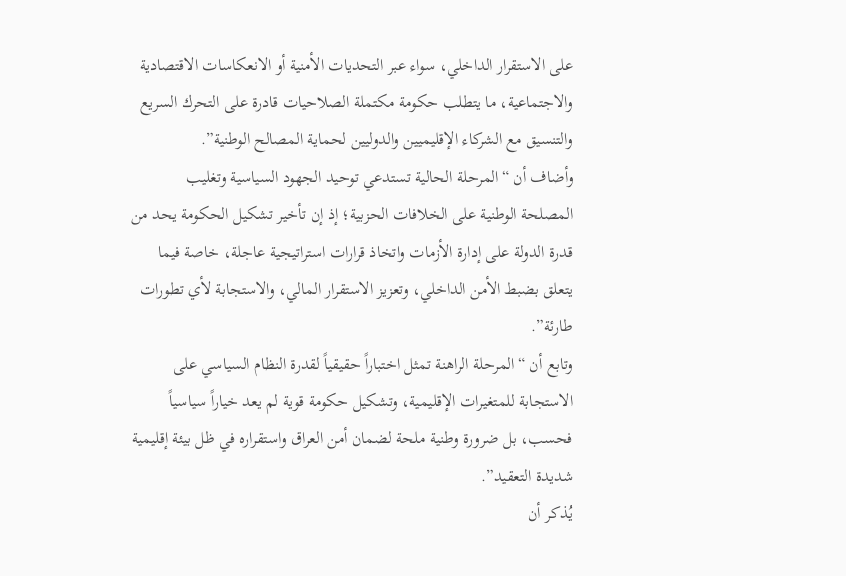على الاستقرار الداخلي، سواء عبر التحديات الأمنية أو الانعكاسات الاقتصادية والاجتماعية، ما يتطلب حكومة مكتملة الصلاحيات قادرة على التحرك السريع والتنسيق مع الشركاء الإقليميين والدوليين لحماية المصالح الوطنية”.
وأضاف أن “المرحلة الحالية تستدعي توحيد الجهود السياسية وتغليب المصلحة الوطنية على الخلافات الحزبية؛ إذ إن تأخير تشكيل الحكومة يحد من قدرة الدولة على إدارة الأزمات واتخاذ قرارات استراتيجية عاجلة، خاصة فيما يتعلق بضبط الأمن الداخلي، وتعزيز الاستقرار المالي، والاستجابة لأي تطورات طارئة”.
وتابع أن “المرحلة الراهنة تمثل اختباراً حقيقياً لقدرة النظام السياسي على الاستجابة للمتغيرات الإقليمية، وتشكيل حكومة قوية لم يعد خياراً سياسياً فحسب، بل ضرورة وطنية ملحة لضمان أمن العراق واستقراره في ظل بيئة إقليمية شديدة التعقيد”.
يُذكر أن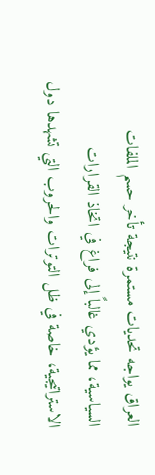العراق يواجه تحديات مستمرة نتيجة تأخر حسم الملفات السياسية، مما يؤدي غالباً إلى فراغ في اتخاذ القرارات الاستراتيجية، خاصة في ظل التوترات والحروب التي تشهدها دول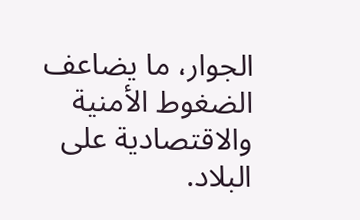الجوار، ما يضاعف الضغوط الأمنية والاقتصادية على البلاد.